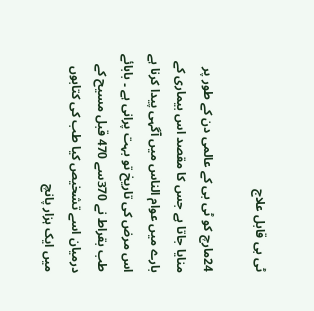ٹی بی قابل علاج

24مارچ کو ٹی بی کے عالمی دن کے طور پر منایا جاتا ہے جس کا مقصد اس بیماری کے بارے میں عوام الناس میں آگہی پیدا کرنا ہے اس مرض کی تاریخ تو بہت پرانی ہے ۔ بابائے طب بقراط نے 370سے 470 قبل مسیح کے درمیان اسے تشخیص کیا طب کی کتابوں میں ایک ہزار پانچ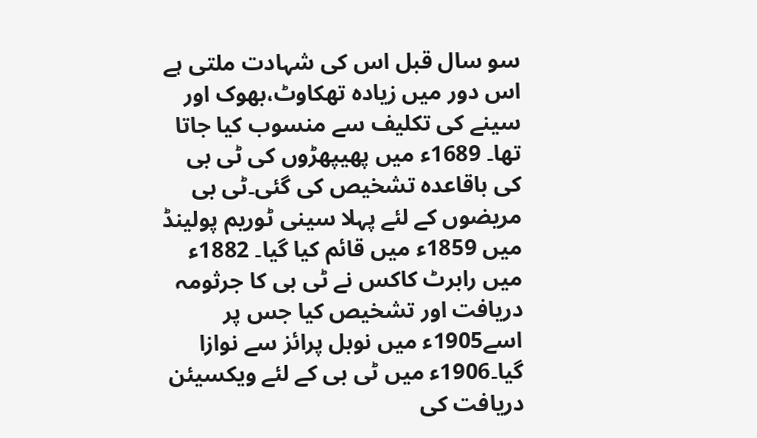سو سال قبل اس کی شہادت ملتی ہے اس دور میں زیادہ تھکاوٹ،بھوک اور سینے کی تکلیف سے منسوب کیا جاتا تھا۔ 1689ء میں پھیپھڑوں کی ٹی بی کی باقاعدہ تشخیص کی گئی۔ٹی بی مریضوں کے لئے پہلا سینی ٹوریم پولینڈ میں 1859ء میں قائم کیا گیا۔ 1882ء میں رابرٹ کاکس نے ٹی بی کا جرثومہ دریافت اور تشخیص کیا جس پر اسے1905ء میں نوبل پرائز سے نوازا گیا۔1906ء میں ٹی بی کے لئے ویکسیئن دریافت کی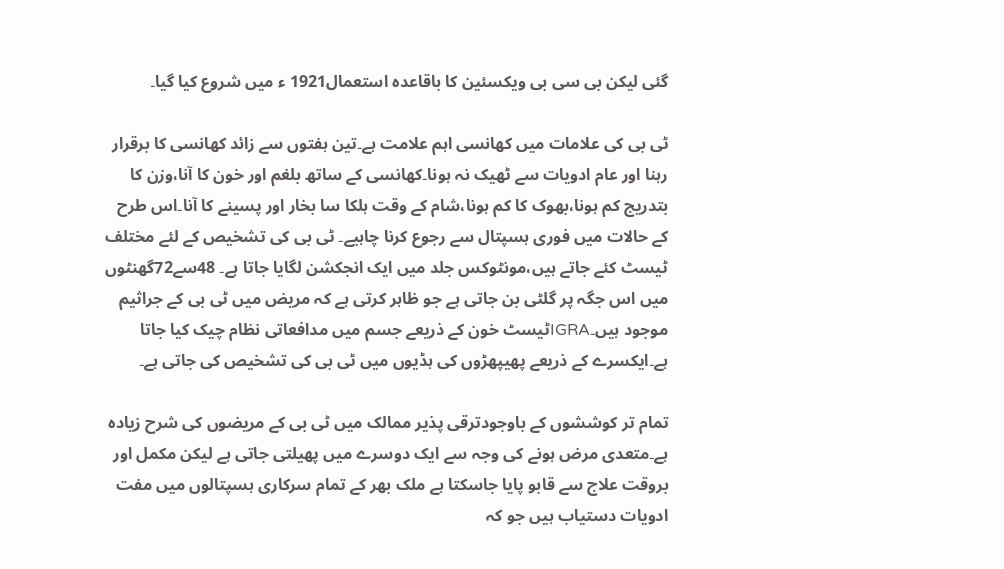گئی لیکن بی سی بی ویکسئین کا باقاعدہ استعمال1921 ء میں شروع کیا گیا۔

ٹی بی کی علامات میں کھانسی اہم علامت ہے۔تین ہفتوں سے زائد کھانسی کا برقرار رہنا اور عام ادویات سے ٹھیک نہ ہونا۔کھانسی کے ساتھ بلغم اور خون کا آنا،وزن کا بتدریج کم ہونا،بھوک کا کم ہونا،شام کے وقت ہلکا سا بخار اور پسینے کا آنا۔اس طرح کے حالات میں فوری ہسپتال سے رجوع کرنا چاہیے۔ ٹی بی کی تشخیص کے لئے مختلف ٹیسٹ کئے جاتے ہیں،مونٹوکس جلد میں ایک انجکشن لگایا جاتا ہے۔ 48سے72گھنٹوں میں اس جگہ پر گلٹی بن جاتی ہے جو ظاہر کرتی ہے کہ مریض میں ٹی بی کے جراثیم موجود ہیں۔IGRAٹیسٹ خون کے ذریعے جسم میں مدافعاتی نظام چیک کیا جاتا ہے۔ایکسرے کے ذریعے پھیپھڑوں کی ہڈیوں میں ٹی بی کی تشخیص کی جاتی ہے۔

تمام تر کوششوں کے باوجودترقی پذیر ممالک میں ٹی بی کے مریضوں کی شرح زیادہ ہے۔متعدی مرض ہونے کی وجہ سے ایک دوسرے میں پھیلتی جاتی ہے لیکن مکمل اور بروقت علاج سے قابو پایا جاسکتا ہے ملک بھر کے تمام سرکاری ہسپتالوں میں مفت ادویات دستیاب ہیں جو کہ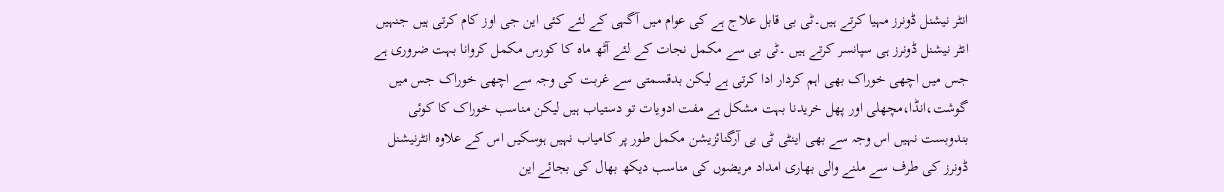انٹر نیشنل ڈونرز مہیا کرتے ہیں۔ٹی بی قابل علاج ہے کی عوام میں آگہی کے لئے کئی این جی اوز کام کرتی ہیں جنہیں انٹر نیشنل ڈونرز ہی سپانسر کرتے ہیں ۔ٹی بی سے مکمل نجات کے لئے آٹھ ماہ کا کورس مکمل کروانا بہت ضروری ہے جس میں اچھی خوراک بھی اہم کردار ادا کرتی ہے لیکن بدقسمتی سے غربت کی وجہ سے اچھی خوراک جس میں گوشت،انڈا،مچھلی اور پھل خریدنا بہت مشکل ہے مفت ادویات تو دستیاب ہیں لیکن مناسب خوراک کا کوئی بندوبست نہیں اس وجہ سے بھی اینٹی ٹی بی آرگنائزیشن مکمل طور پر کامیاب نہیں ہوسکیں اس کے علاوہ انٹرنیشنل ڈونرز کی طرف سے ملنے والی بھاری امداد مریضوں کی مناسب دیکھ بھال کی بجائے این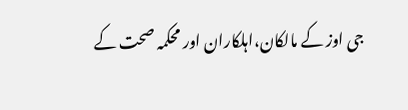جی اوز کے مالکان،اہلکاران اور محکمہ صحت کے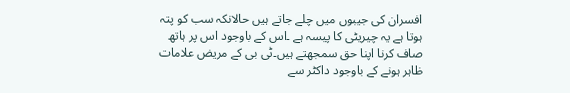افسران کی جیبوں میں چلے جاتے ہیں حالانکہ سب کو پتہ ہوتا ہے یہ چیریٹی کا پیسہ ہے ۔اس کے باوجود اس پر ہاتھ صاف کرنا اپنا حق سمجھتے ہیں۔ٹی بی کے مریض علامات ظاہر ہونے کے باوجود داکٹر سے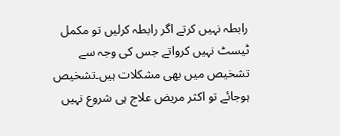رابطہ نہیں کرتے اگر رابطہ کرلیں تو مکمل ٹیسٹ نہیں کرواتے جس کی وجہ سے تشخیص میں بھی مشکلات ہیں۔تشخیص ہوجائے تو اکثر مریض علاج ہی شروع نہیں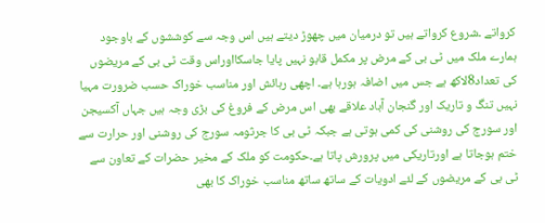کرواتے ۔شروع کرواتے ہیں تو درمیان میں چھوڑ دیتے ہیں اس وجہ سے کوششوں کے باوجود ہمارے ملک میں ٹی بی کے مرض پر مکمل قابو نہیں پایا جاسکااوراس وقت ٹی بی کے مریضوں کی تعداد8لاکھ ہے جس میں اضافہ ہورہا ہے۔ اچھی رہائش اور مناسب خوراک حسب ضرورت مہیا نہیں تنگ و تاریک اور گنجان آباد علاقے بھی اس مرض کے فروغ کی بڑی وجہ ہیں جہاں آکسیجن اور سورج کی روشنی کی کمی ہوتی ہے جبکہ ٹی بی کا جرثومہ سورج کی روشنی اور حرارت سے ختم ہوجاتا ہے اورتاریکی میں پرورش پاتا ہے۔حکومت کو ملک کے مخیر حضرات کے تعاون سے ٹی بی کے مریضوں کے لئے ادویات کے ساتھ ساتھ مناسب خوراک کا بھی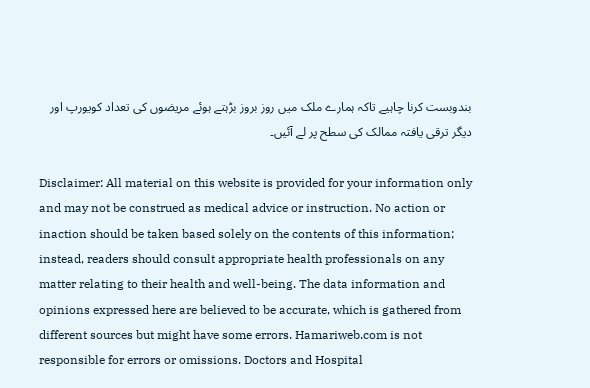بندوبست کرنا چاہیے تاکہ ہمارے ملک میں روز بروز بڑہتے ہوئے مریضوں کی تعداد کویورپ اور دیگر ترقی یافتہ ممالک کی سطح پر لے آئیں۔

Disclaimer: All material on this website is provided for your information only and may not be construed as medical advice or instruction. No action or inaction should be taken based solely on the contents of this information; instead, readers should consult appropriate health professionals on any matter relating to their health and well-being. The data information and opinions expressed here are believed to be accurate, which is gathered from different sources but might have some errors. Hamariweb.com is not responsible for errors or omissions. Doctors and Hospital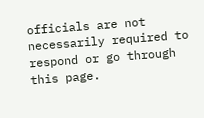officials are not necessarily required to respond or go through this page.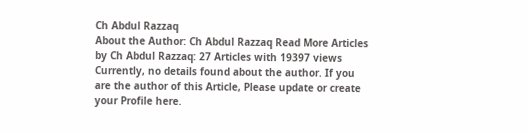Ch Abdul Razzaq
About the Author: Ch Abdul Razzaq Read More Articles by Ch Abdul Razzaq: 27 Articles with 19397 views Currently, no details found about the author. If you are the author of this Article, Please update or create your Profile here.